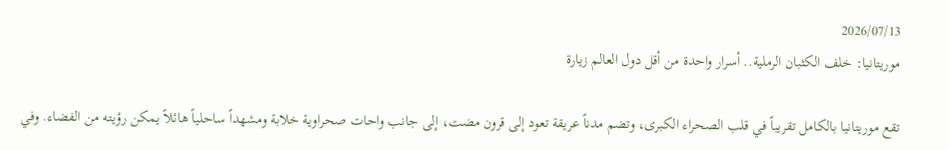2026/07/13
موريتانيا: خلف الكثبان الرملية.. أسرار واحدة من أقل دول العالم زيارة

تقع موريتانيا بالكامل تقريباً في قلب الصحراء الكبرى، وتضم مدناً عريقة تعود إلى قرون مضت، إلى جانب واحات صحراوية خلابة ومشهداً ساحلياً هائلاً يمكن رؤيته من الفضاء. وفي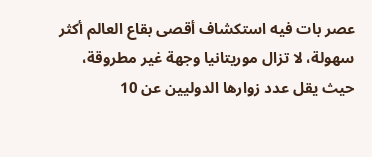عصر بات فيه استكشاف أقصى بقاع العالم أكثر سهولة، لا تزال موريتانيا وجهة غير مطروقة، حيث يقل عدد زوارها الدوليين عن 10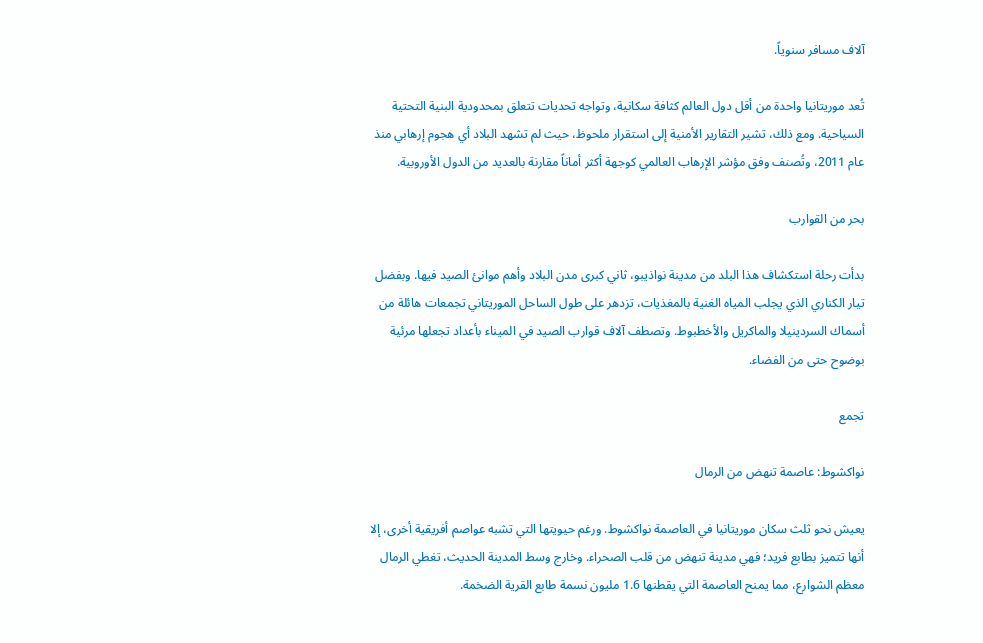آلاف مسافر سنوياً.

تُعد موريتانيا واحدة من أقل دول العالم كثافة سكانية، وتواجه تحديات تتعلق بمحدودية البنية التحتية السياحية. ومع ذلك، تشير التقارير الأمنية إلى استقرار ملحوظ، حيث لم تشهد البلاد أي هجوم إرهابي منذ عام 2011، وتُصنف وفق مؤشر الإرهاب العالمي كوجهة أكثر أماناً مقارنة بالعديد من الدول الأوروبية.

بحر من القوارب

بدأت رحلة استكشاف هذا البلد من مدينة نواذيبو، ثاني كبرى مدن البلاد وأهم موانئ الصيد فيها. وبفضل تيار الكناري الذي يجلب المياه الغنية بالمغذيات، تزدهر على طول الساحل الموريتاني تجمعات هائلة من أسماك السردينيلا والماكريل والأخطبوط. وتصطف آلاف قوارب الصيد في الميناء بأعداد تجعلها مرئية بوضوح حتى من الفضاء.

تجمع

نواكشوط: عاصمة تنهض من الرمال

يعيش نحو ثلث سكان موريتانيا في العاصمة نواكشوط. ورغم حيويتها التي تشبه عواصم أفريقية أخرى، إلا أنها تتميز بطابع فريد؛ فهي مدينة تنهض من قلب الصحراء. وخارج وسط المدينة الحديث، تغطي الرمال معظم الشوارع، مما يمنح العاصمة التي يقطنها 1.6 مليون نسمة طابع القرية الضخمة.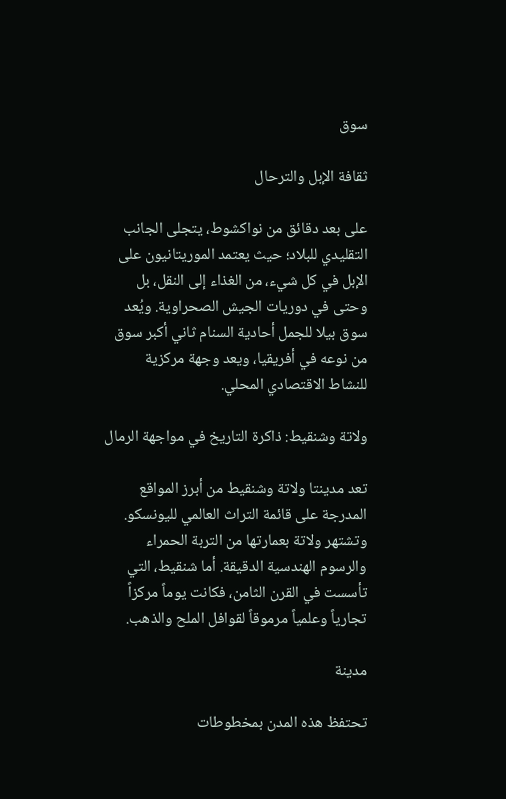سوق

ثقافة الإبل والترحال

على بعد دقائق من نواكشوط، يتجلى الجانب التقليدي للبلاد؛ حيث يعتمد الموريتانيون على الإبل في كل شيء، من الغذاء إلى النقل، بل وحتى في دوريات الجيش الصحراوية. ويُعد سوق بيلا للجمل أحادية السنام ثاني أكبر سوق من نوعه في أفريقيا، ويعد وجهة مركزية للنشاط الاقتصادي المحلي.

ولاتة وشنقيط: ذاكرة التاريخ في مواجهة الرمال

تعد مدينتا ولاتة وشنقيط من أبرز المواقع المدرجة على قائمة التراث العالمي لليونسكو. وتشتهر ولاتة بعمارتها من التربة الحمراء والرسوم الهندسية الدقيقة. أما شنقيط، التي تأسست في القرن الثامن، فكانت يوماً مركزاً تجارياً وعلمياً مرموقاً لقوافل الملح والذهب.

مدينة

تحتفظ هذه المدن بمخطوطات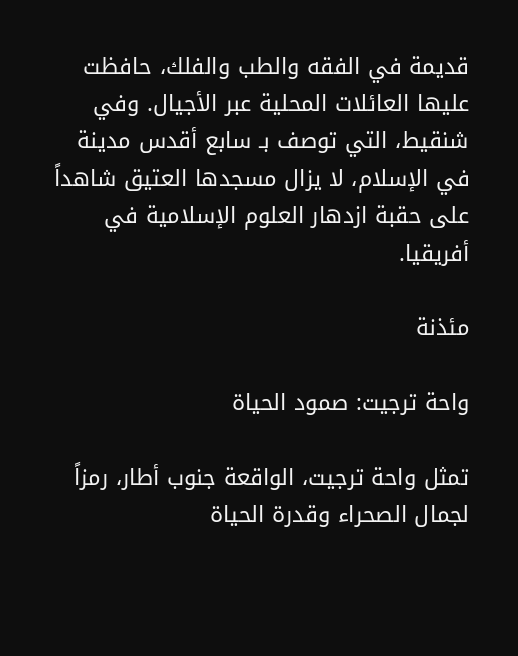قديمة في الفقه والطب والفلك، حافظت عليها العائلات المحلية عبر الأجيال. وفي شنقيط، التي توصف بـ سابع أقدس مدينة في الإسلام، لا يزال مسجدها العتيق شاهداً على حقبة ازدهار العلوم الإسلامية في أفريقيا.

مئذنة

واحة ترجيت: صمود الحياة

تمثل واحة ترجيت، الواقعة جنوب أطار، رمزاً لجمال الصحراء وقدرة الحياة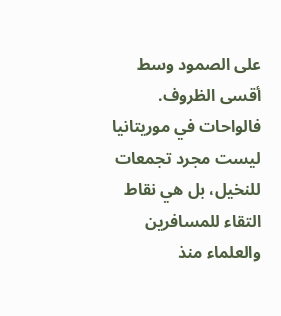على الصمود وسط أقسى الظروف. فالواحات في موريتانيا ليست مجرد تجمعات للنخيل، بل هي نقاط التقاء للمسافرين والعلماء منذ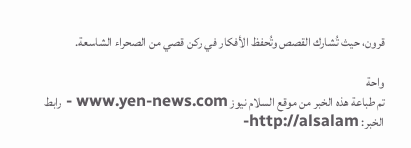قرون، حيث تُشارك القصص وتُحفظ الأفكار في ركن قصي من الصحراء الشاسعة.

واحة
تم طباعة هذه الخبر من موقع السلام نيوز www.yen-news.com - رابط الخبر: http://alsalam-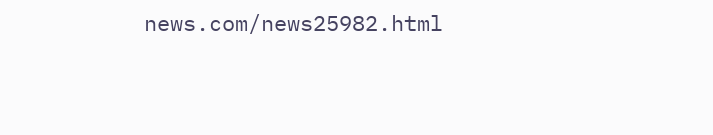news.com/news25982.html